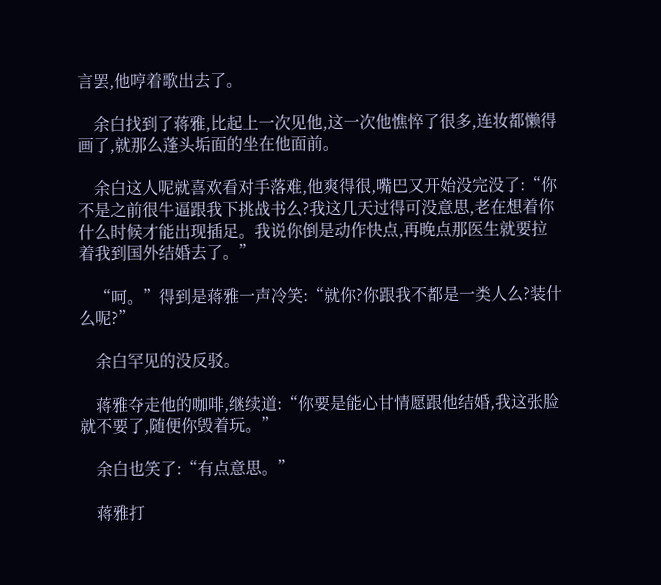言罢,他哼着歌出去了。

    余白找到了蒋雅,比起上一次见他,这一次他憔悴了很多,连妆都懒得画了,就那么蓬头垢面的坐在他面前。

    余白这人呢就喜欢看对手落难,他爽得很,嘴巴又开始没完没了:“你不是之前很牛逼跟我下挑战书么?我这几天过得可没意思,老在想着你什么时候才能出现插足。我说你倒是动作快点,再晚点那医生就要拉着我到国外结婚去了。”

    “呵。”得到是蒋雅一声冷笑:“就你?你跟我不都是一类人么?装什么呢?”

    余白罕见的没反驳。

    蒋雅夺走他的咖啡,继续道:“你要是能心甘情愿跟他结婚,我这张脸就不要了,随便你毁着玩。”

    余白也笑了:“有点意思。”

    蒋雅打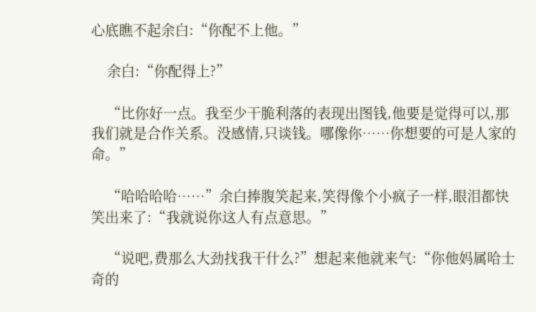心底瞧不起余白:“你配不上他。”

    余白:“你配得上?”

    “比你好一点。我至少干脆利落的表现出图钱,他要是觉得可以,那我们就是合作关系。没感情,只谈钱。哪像你……你想要的可是人家的命。”

    “哈哈哈哈……”余白捧腹笑起来,笑得像个小疯子一样,眼泪都快笑出来了:“我就说你这人有点意思。”

    “说吧,费那么大劲找我干什么?”想起来他就来气:“你他妈属哈士奇的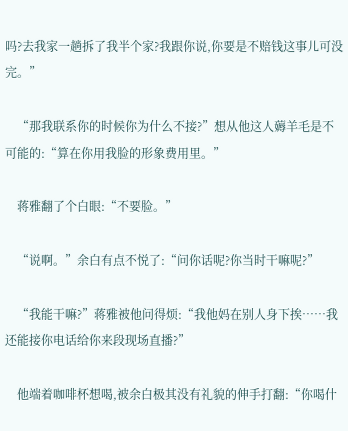吗?去我家一趟拆了我半个家?我跟你说,你要是不赔钱这事儿可没完。”

    “那我联系你的时候你为什么不接?”想从他这人薅羊毛是不可能的:“算在你用我脸的形象费用里。”

    蒋雅翻了个白眼:“不要脸。”

    “说啊。”余白有点不悦了:“问你话呢?你当时干嘛呢?”

    “我能干嘛?”蒋雅被他问得烦:“我他妈在别人身下挨……我还能接你电话给你来段现场直播?”

    他端着咖啡杯想喝,被余白极其没有礼貌的伸手打翻:“你喝什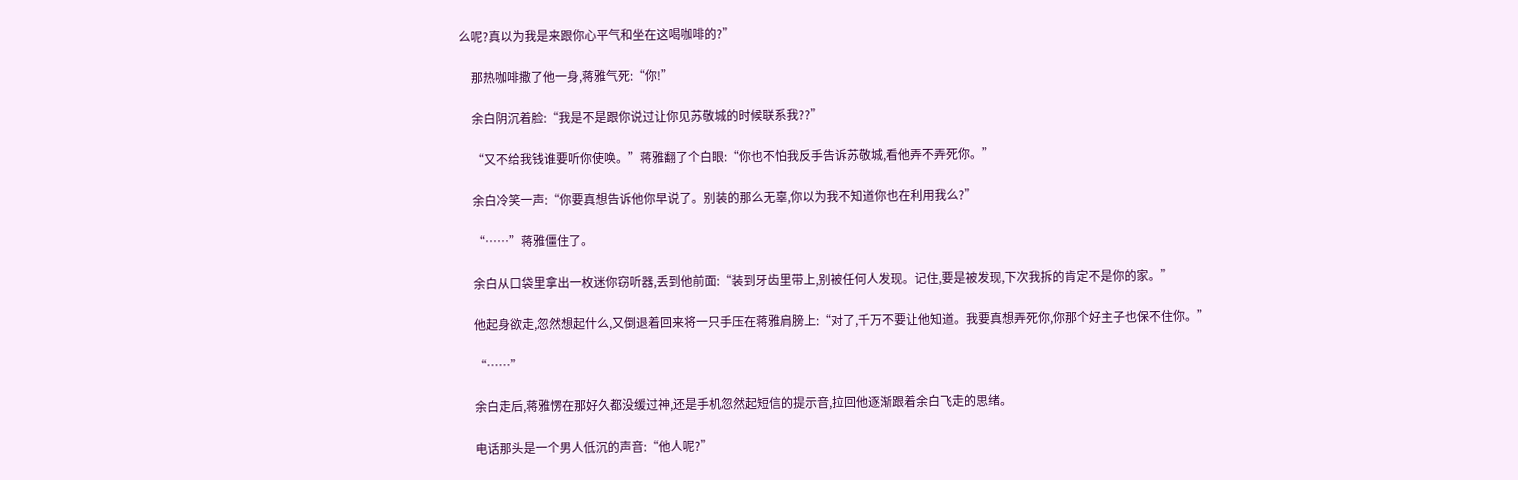么呢?真以为我是来跟你心平气和坐在这喝咖啡的?”

    那热咖啡撒了他一身,蒋雅气死:“你!”

    余白阴沉着脸:“我是不是跟你说过让你见苏敬城的时候联系我??”

    “又不给我钱谁要听你使唤。”蒋雅翻了个白眼:“你也不怕我反手告诉苏敬城,看他弄不弄死你。”

    余白冷笑一声:“你要真想告诉他你早说了。别装的那么无辜,你以为我不知道你也在利用我么?”

    “……”蒋雅僵住了。

    余白从口袋里拿出一枚迷你窃听器,丢到他前面:“装到牙齿里带上,别被任何人发现。记住,要是被发现,下次我拆的肯定不是你的家。”

    他起身欲走,忽然想起什么,又倒退着回来将一只手压在蒋雅肩膀上:“对了,千万不要让他知道。我要真想弄死你,你那个好主子也保不住你。”

    “……”

    余白走后,蒋雅愣在那好久都没缓过神,还是手机忽然起短信的提示音,拉回他逐渐跟着余白飞走的思绪。

    电话那头是一个男人低沉的声音:“他人呢?”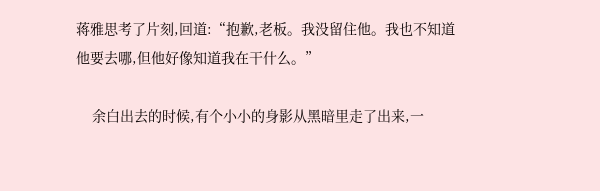蒋雅思考了片刻,回道:“抱歉,老板。我没留住他。我也不知道他要去哪,但他好像知道我在干什么。”

    余白出去的时候,有个小小的身影从黑暗里走了出来,一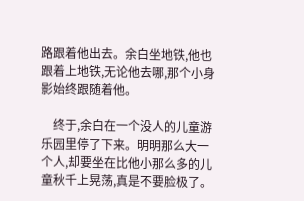路跟着他出去。余白坐地铁,他也跟着上地铁,无论他去哪,那个小身影始终跟随着他。

    终于,余白在一个没人的儿童游乐园里停了下来。明明那么大一个人,却要坐在比他小那么多的儿童秋千上晃荡,真是不要脸极了。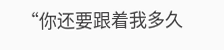“你还要跟着我多久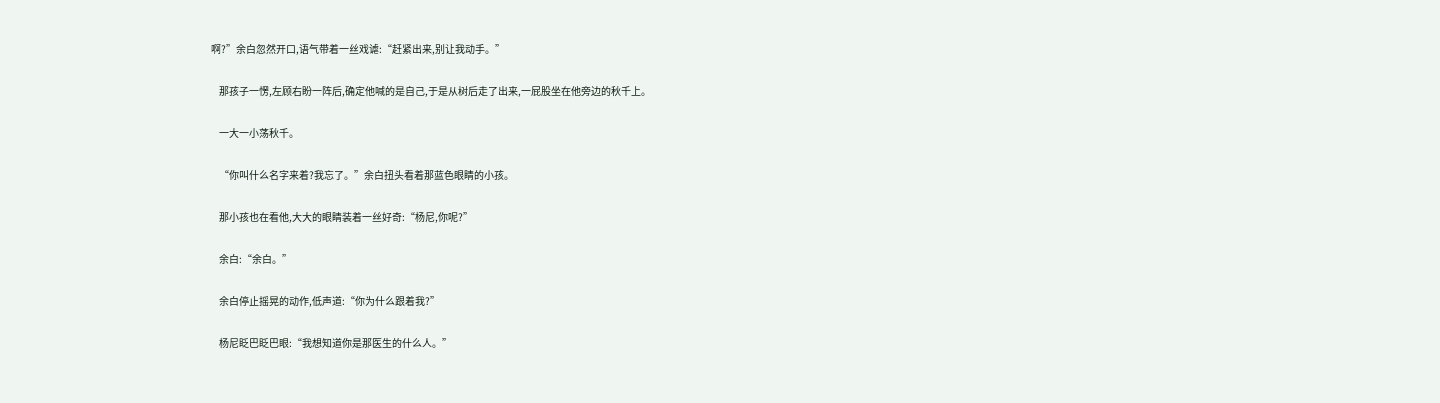啊?”余白忽然开口,语气带着一丝戏谑:“赶紧出来,别让我动手。”

    那孩子一愣,左顾右盼一阵后,确定他喊的是自己,于是从树后走了出来,一屁股坐在他旁边的秋千上。

    一大一小荡秋千。

    “你叫什么名字来着?我忘了。”余白扭头看着那蓝色眼睛的小孩。

    那小孩也在看他,大大的眼睛装着一丝好奇:“杨尼,你呢?”

    余白:“余白。”

    余白停止摇晃的动作,低声道:“你为什么跟着我?”

    杨尼眨巴眨巴眼:“我想知道你是那医生的什么人。”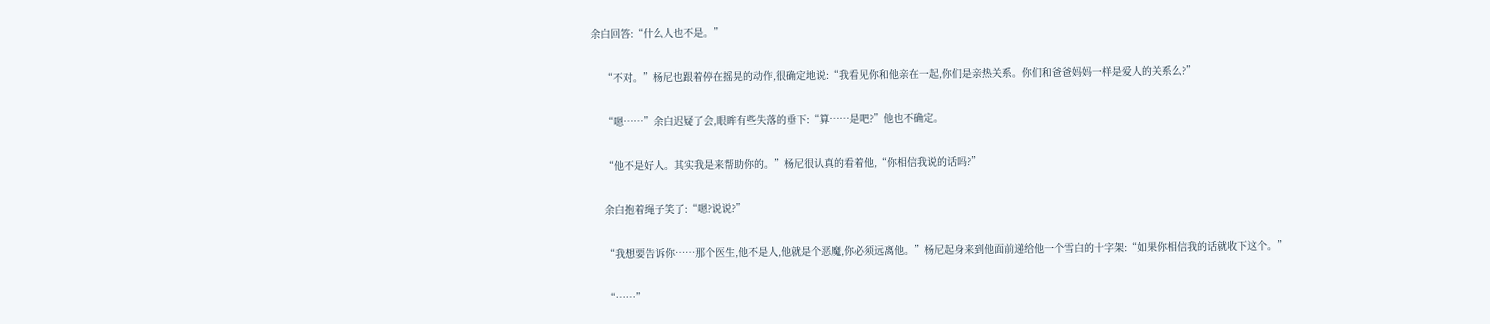余白回答:“什么人也不是。”

    “不对。”杨尼也跟着停在摇晃的动作,很确定地说:“我看见你和他亲在一起,你们是亲热关系。你们和爸爸妈妈一样是爱人的关系么?”

    “嗯……”余白迟疑了会,眼眸有些失落的垂下:“算……是吧?”他也不确定。

    “他不是好人。其实我是来帮助你的。”杨尼很认真的看着他,“你相信我说的话吗?”

    余白抱着绳子笑了:“嗯?说说?”

    “我想要告诉你……那个医生,他不是人,他就是个恶魔,你必须远离他。”杨尼起身来到他面前递给他一个雪白的十字架:“如果你相信我的话就收下这个。”

    “……”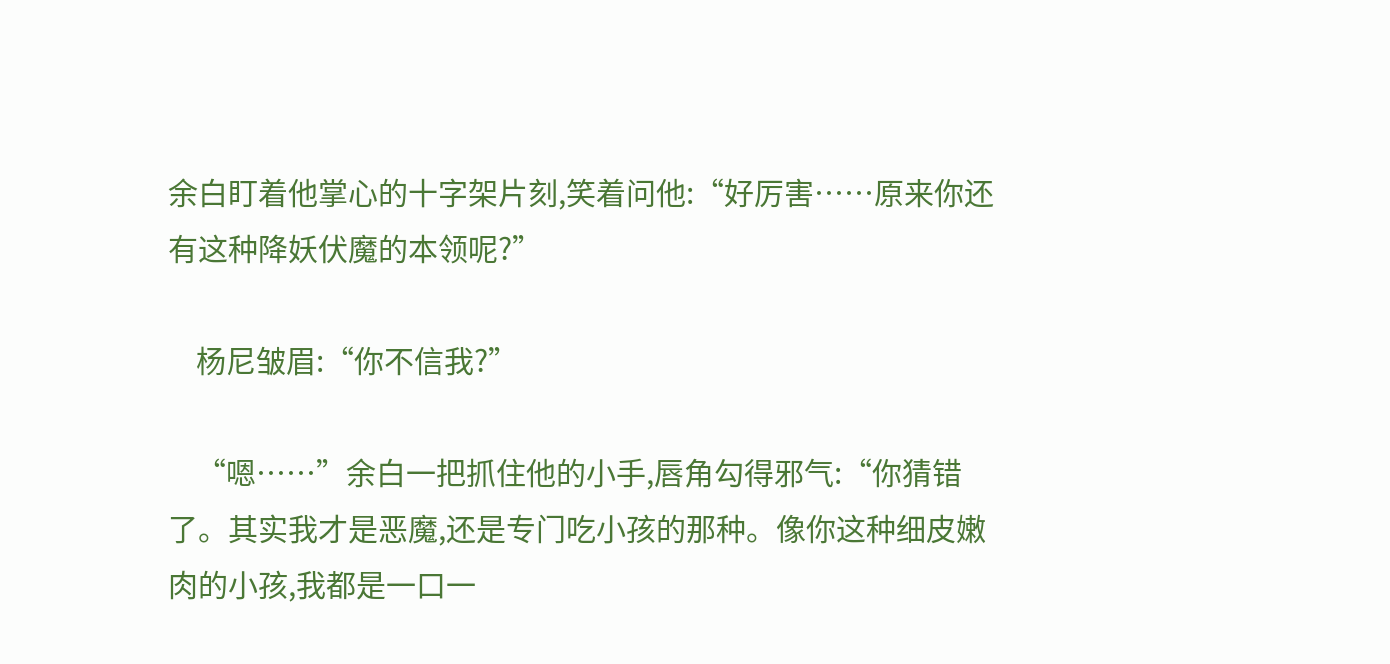余白盯着他掌心的十字架片刻,笑着问他:“好厉害……原来你还有这种降妖伏魔的本领呢?”

    杨尼皱眉:“你不信我?”

    “嗯……”余白一把抓住他的小手,唇角勾得邪气:“你猜错了。其实我才是恶魔,还是专门吃小孩的那种。像你这种细皮嫩肉的小孩,我都是一口一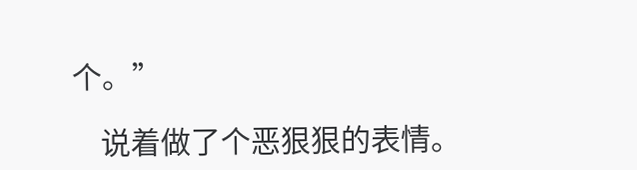个。”

    说着做了个恶狠狠的表情。